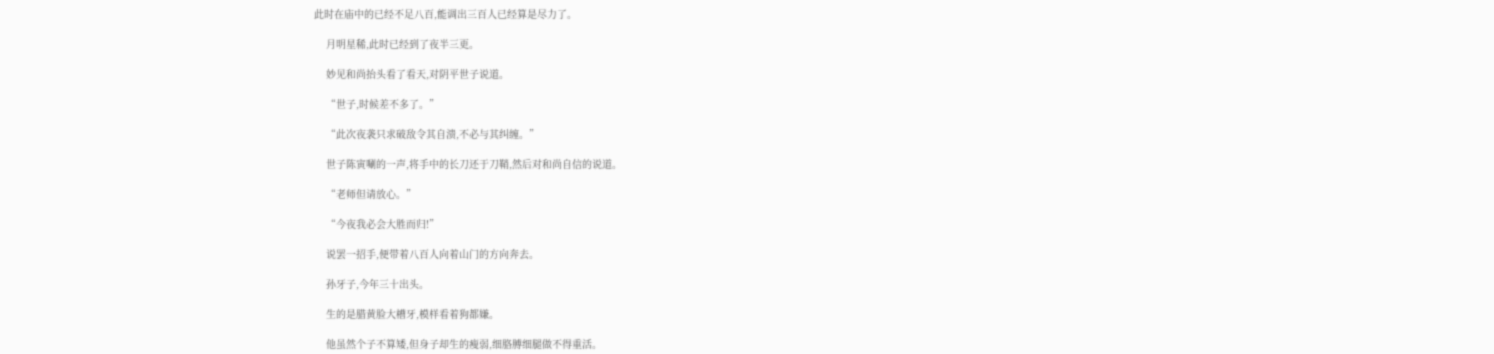此时在庙中的已经不足八百,能调出三百人已经算是尽力了。

    月明星稀,此时已经到了夜半三更。

    妙见和尚抬头看了看天,对阴平世子说道。

    “世子,时候差不多了。”

    “此次夜袭只求破敌令其自溃,不必与其纠缠。”

    世子陈寅唰的一声,将手中的长刀还于刀鞘,然后对和尚自信的说道。

    “老师但请放心。”

    “今夜我必会大胜而归!”

    说罢一招手,便带着八百人向着山门的方向奔去。

    孙牙子,今年三十出头。

    生的是腊黄脸大槽牙,模样看着狗都嫌。

    他虽然个子不算矮,但身子却生的瘦弱,细胳膊细腿做不得重活。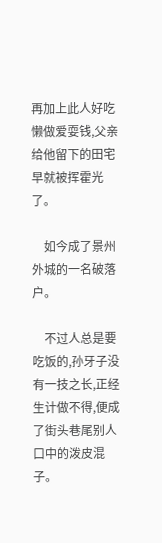再加上此人好吃懒做爱耍钱,父亲给他留下的田宅早就被挥霍光了。

    如今成了景州外城的一名破落户。

    不过人总是要吃饭的,孙牙子没有一技之长,正经生计做不得,便成了街头巷尾别人口中的泼皮混子。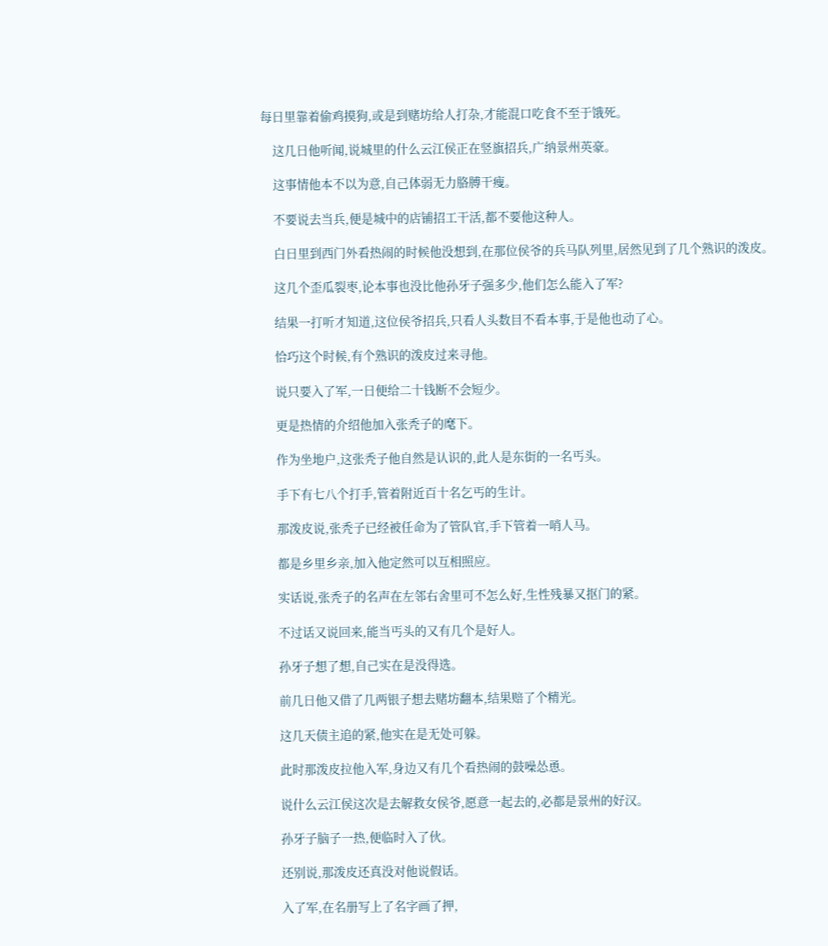每日里靠着偷鸡摸狗,或是到赌坊给人打杂,才能混口吃食不至于饿死。

    这几日他听闻,说城里的什么云江侯正在竖旗招兵,广纳景州英豪。

    这事情他本不以为意,自己体弱无力胳膊干瘦。

    不要说去当兵,便是城中的店铺招工干活,都不要他这种人。

    白日里到西门外看热闹的时候他没想到,在那位侯爷的兵马队列里,居然见到了几个熟识的泼皮。

    这几个歪瓜裂枣,论本事也没比他孙牙子强多少,他们怎么能入了军?

    结果一打听才知道,这位侯爷招兵,只看人头数目不看本事,于是他也动了心。

    恰巧这个时候,有个熟识的泼皮过来寻他。

    说只要入了军,一日便给二十钱断不会短少。

    更是热情的介绍他加入张秃子的麾下。

    作为坐地户,这张秃子他自然是认识的,此人是东街的一名丐头。

    手下有七八个打手,管着附近百十名乞丐的生计。

    那泼皮说,张秃子已经被任命为了管队官,手下管着一哨人马。

    都是乡里乡亲,加入他定然可以互相照应。

    实话说,张秃子的名声在左邻右舍里可不怎么好,生性残暴又抠门的紧。

    不过话又说回来,能当丐头的又有几个是好人。

    孙牙子想了想,自己实在是没得选。

    前几日他又借了几两银子想去赌坊翻本,结果赔了个精光。

    这几天债主追的紧,他实在是无处可躲。

    此时那泼皮拉他入军,身边又有几个看热闹的鼓噪怂恿。

    说什么云江侯这次是去解救女侯爷,愿意一起去的,必都是景州的好汉。

    孙牙子脑子一热,便临时入了伙。

    还别说,那泼皮还真没对他说假话。

    入了军,在名册写上了名字画了押,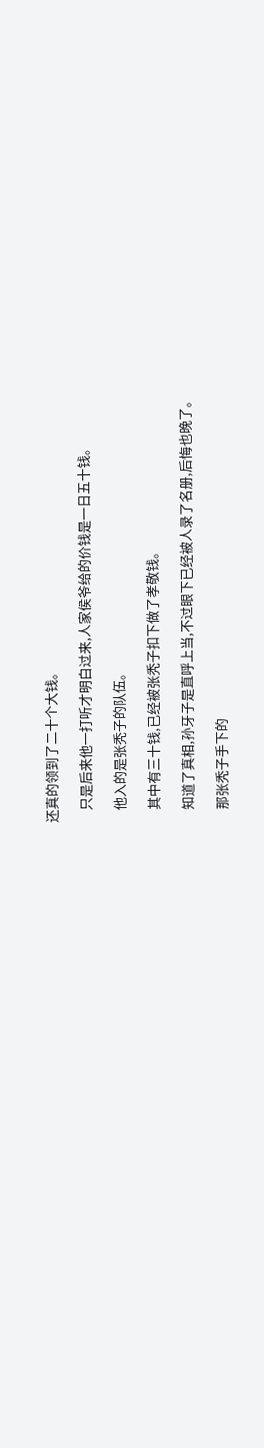还真的领到了二十个大钱。

    只是后来他一打听才明白过来,人家侯爷给的价钱是一日五十钱。

    他入的是张秃子的队伍。

    其中有三十钱,已经被张秃子扣下做了孝敬钱。

    知道了真相,孙牙子是直呼上当,不过眼下已经被人录了名册,后悔也晚了。

    那张秃子手下的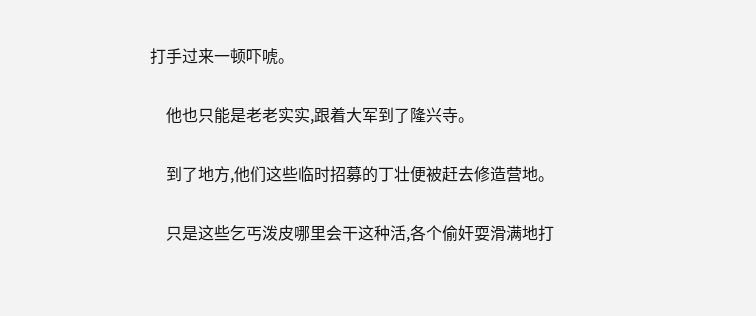打手过来一顿吓唬。

    他也只能是老老实实,跟着大军到了隆兴寺。

    到了地方,他们这些临时招募的丁壮便被赶去修造营地。

    只是这些乞丐泼皮哪里会干这种活,各个偷奸耍滑满地打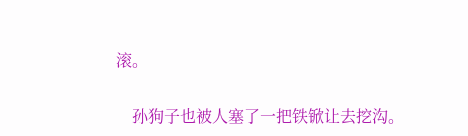滚。

    孙狗子也被人塞了一把铁锨让去挖沟。